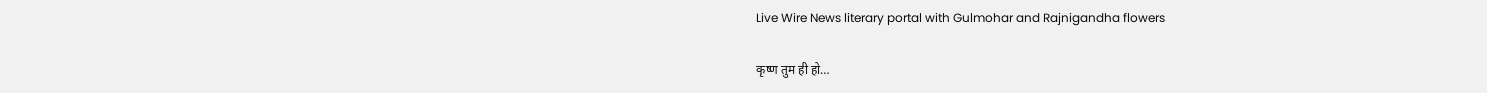Live Wire News literary portal with Gulmohar and Rajnigandha flowers

कृष्ण तुम ही हो…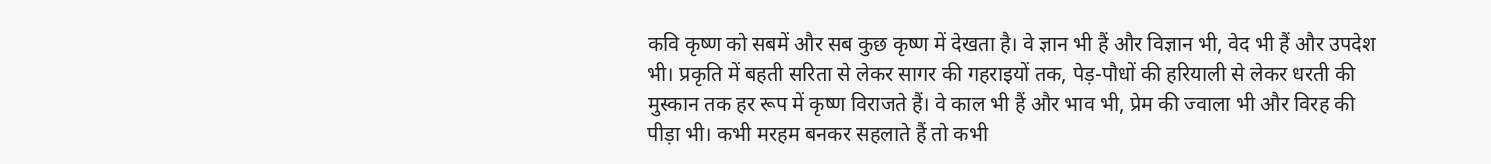कवि कृष्ण को सबमें और सब कुछ कृष्ण में देखता है। वे ज्ञान भी हैं और विज्ञान भी, वेद भी हैं और उपदेश भी। प्रकृति में बहती सरिता से लेकर सागर की गहराइयों तक, पेड़-पौधों की हरियाली से लेकर धरती की मुस्कान तक हर रूप में कृष्ण विराजते हैं। वे काल भी हैं और भाव भी, प्रेम की ज्वाला भी और विरह की पीड़ा भी। कभी मरहम बनकर सहलाते हैं तो कभी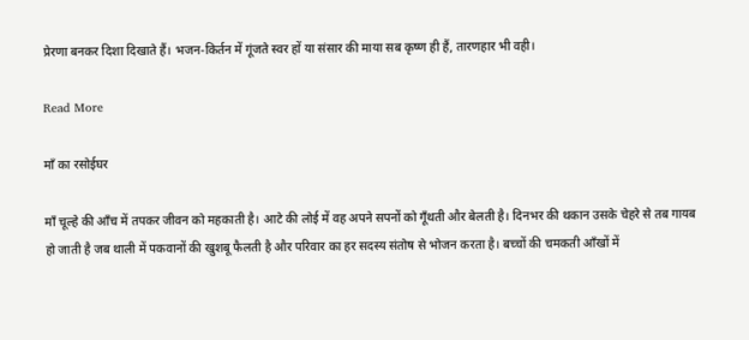प्रेरणा बनकर दिशा दिखाते हैं। भजन-किर्तन में गूंजते स्वर हों या संसार की माया सब कृष्ण ही हैं, तारणहार भी वही।

Read More

माँ का रसोईघर

माँ चूल्हे की आँच में तपकर जीवन को महकाती है। आटे की लोई में वह अपने सपनों को गूँथती और बेलती है। दिनभर की थकान उसके चेहरे से तब गायब हो जाती है जब थाली में पकवानों की खुशबू फैलती है और परिवार का हर सदस्य संतोष से भोजन करता है। बच्चों की चमकती आँखों में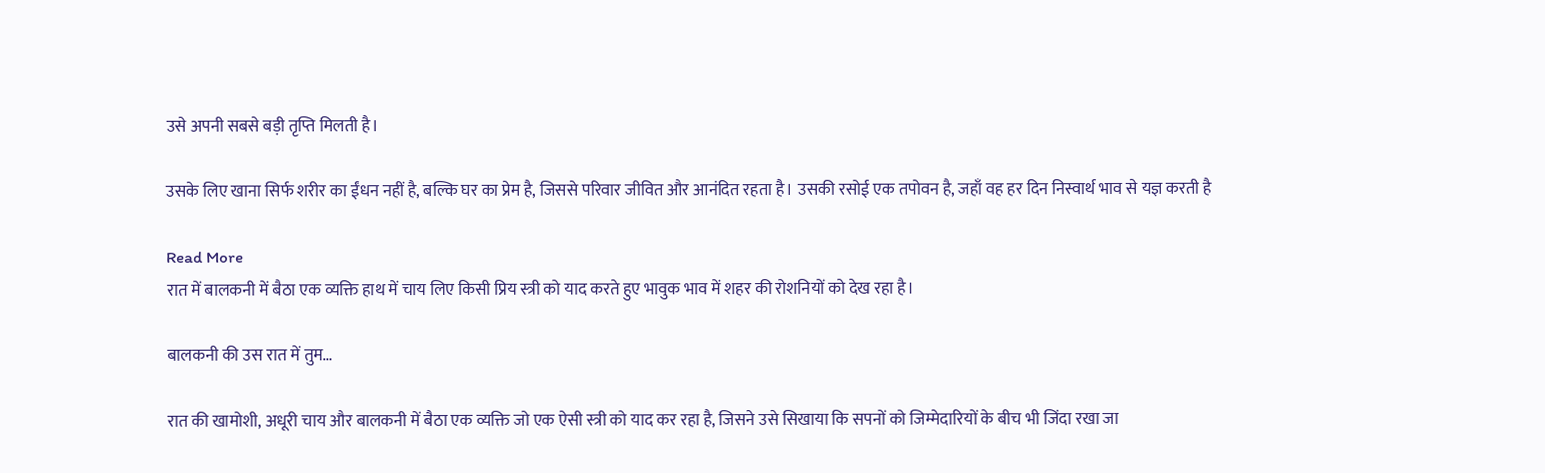उसे अपनी सबसे बड़ी तृप्ति मिलती है।

उसके लिए खाना सिर्फ शरीर का ईंधन नहीं है, बल्कि घर का प्रेम है, जिससे परिवार जीवित और आनंदित रहता है। उसकी रसोई एक तपोवन है, जहाँ वह हर दिन निस्वार्थ भाव से यज्ञ करती है

Read More
रात में बालकनी में बैठा एक व्यक्ति हाथ में चाय लिए किसी प्रिय स्त्री को याद करते हुए भावुक भाव में शहर की रोशनियों को देख रहा है।

बालकनी की उस रात में तुम…

रात की खामोशी, अधूरी चाय और बालकनी में बैठा एक व्यक्ति जो एक ऐसी स्त्री को याद कर रहा है, जिसने उसे सिखाया कि सपनों को जिम्मेदारियों के बीच भी जिंदा रखा जा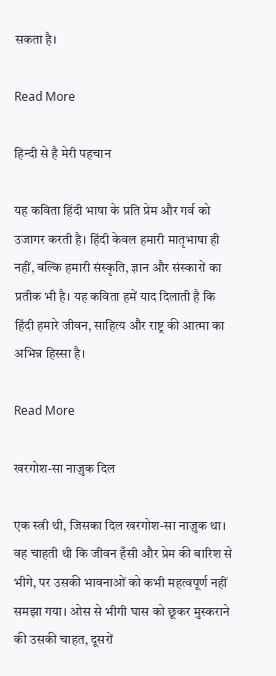सकता है।

Read More

हिन्दी से है मेरी पहचान

यह कविता हिंदी भाषा के प्रति प्रेम और गर्व को उजागर करती है। हिंदी केवल हमारी मातृभाषा ही नहीं, बल्कि हमारी संस्कृति, ज्ञान और संस्कारों का प्रतीक भी है। यह कविता हमें याद दिलाती है कि हिंदी हमारे जीवन, साहित्य और राष्ट्र की आत्मा का अभिन्न हिस्सा है।

Read More

खरगोश-सा नाज़ुक दिल

एक स्त्री थी, जिसका दिल खरगोश-सा नाज़ुक था। वह चाहती थी कि जीवन हँसी और प्रेम की बारिश से भीगे, पर उसकी भावनाओं को कभी महत्वपूर्ण नहीं समझा गया। ओस से भीगी घास को छूकर मुस्कराने की उसकी चाहत, दूसरों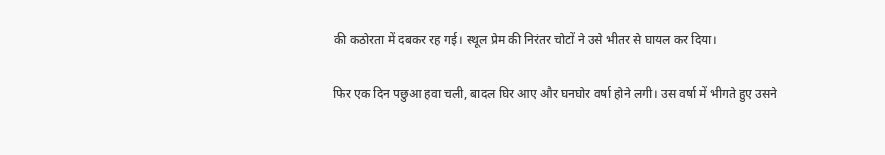की कठोरता में दबकर रह गई। स्थूल प्रेम की निरंतर चोटों ने उसे भीतर से घायल कर दिया।

फिर एक दिन पछुआ हवा चली, बादल घिर आए और घनघोर वर्षा होने लगी। उस वर्षा में भीगते हुए उसने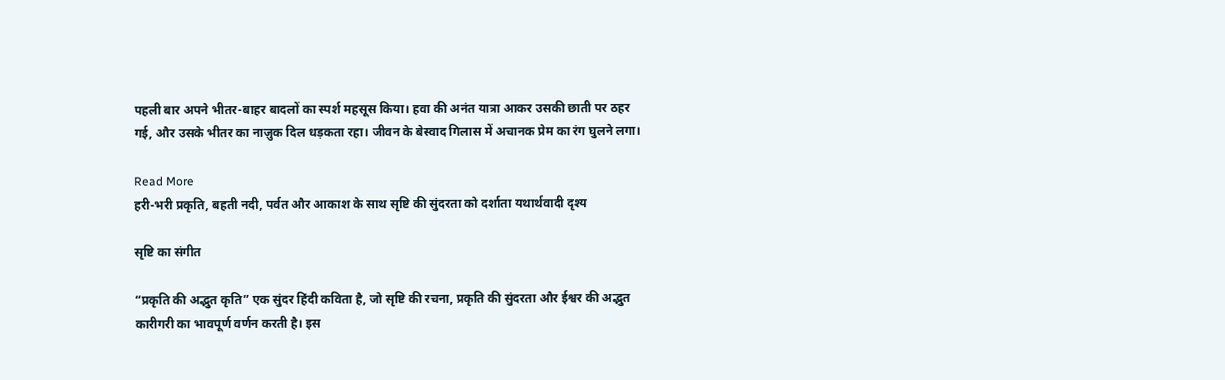पहली बार अपने भीतर-बाहर बादलों का स्पर्श महसूस किया। हवा की अनंत यात्रा आकर उसकी छाती पर ठहर गई, और उसके भीतर का नाज़ुक दिल धड़कता रहा। जीवन के बेस्वाद गिलास में अचानक प्रेम का रंग घुलने लगा।

Read More
हरी-भरी प्रकृति, बहती नदी, पर्वत और आकाश के साथ सृष्टि की सुंदरता को दर्शाता यथार्थवादी दृश्य

सृष्टि का संगीत

“प्रकृति की अद्भुत कृति” एक सुंदर हिंदी कविता है, जो सृष्टि की रचना, प्रकृति की सुंदरता और ईश्वर की अद्भुत कारीगरी का भावपूर्ण वर्णन करती है। इस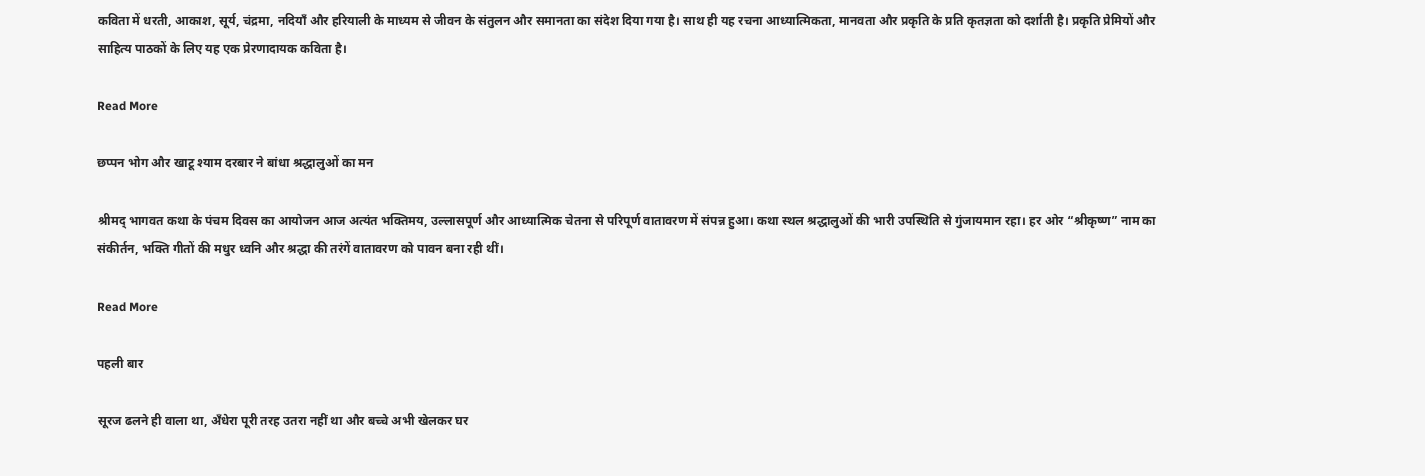कविता में धरती, आकाश, सूर्य, चंद्रमा, नदियाँ और हरियाली के माध्यम से जीवन के संतुलन और समानता का संदेश दिया गया है। साथ ही यह रचना आध्यात्मिकता, मानवता और प्रकृति के प्रति कृतज्ञता को दर्शाती है। प्रकृति प्रेमियों और साहित्य पाठकों के लिए यह एक प्रेरणादायक कविता है।

Read More

छप्पन भोग और खाटू श्याम दरबार ने बांधा श्रद्धालुओं का मन

श्रीमद् भागवत कथा के पंचम दिवस का आयोजन आज अत्यंत भक्तिमय, उल्लासपूर्ण और आध्यात्मिक चेतना से परिपूर्ण वातावरण में संपन्न हुआ। कथा स्थल श्रद्धालुओं की भारी उपस्थिति से गुंजायमान रहा। हर ओर “श्रीकृष्ण” नाम का संकीर्तन, भक्ति गीतों की मधुर ध्वनि और श्रद्धा की तरंगें वातावरण को पावन बना रही थीं।

Read More

पहली बार

सूरज ढलने ही वाला था, अँधेरा पूरी तरह उतरा नहीं था और बच्चे अभी खेलकर घर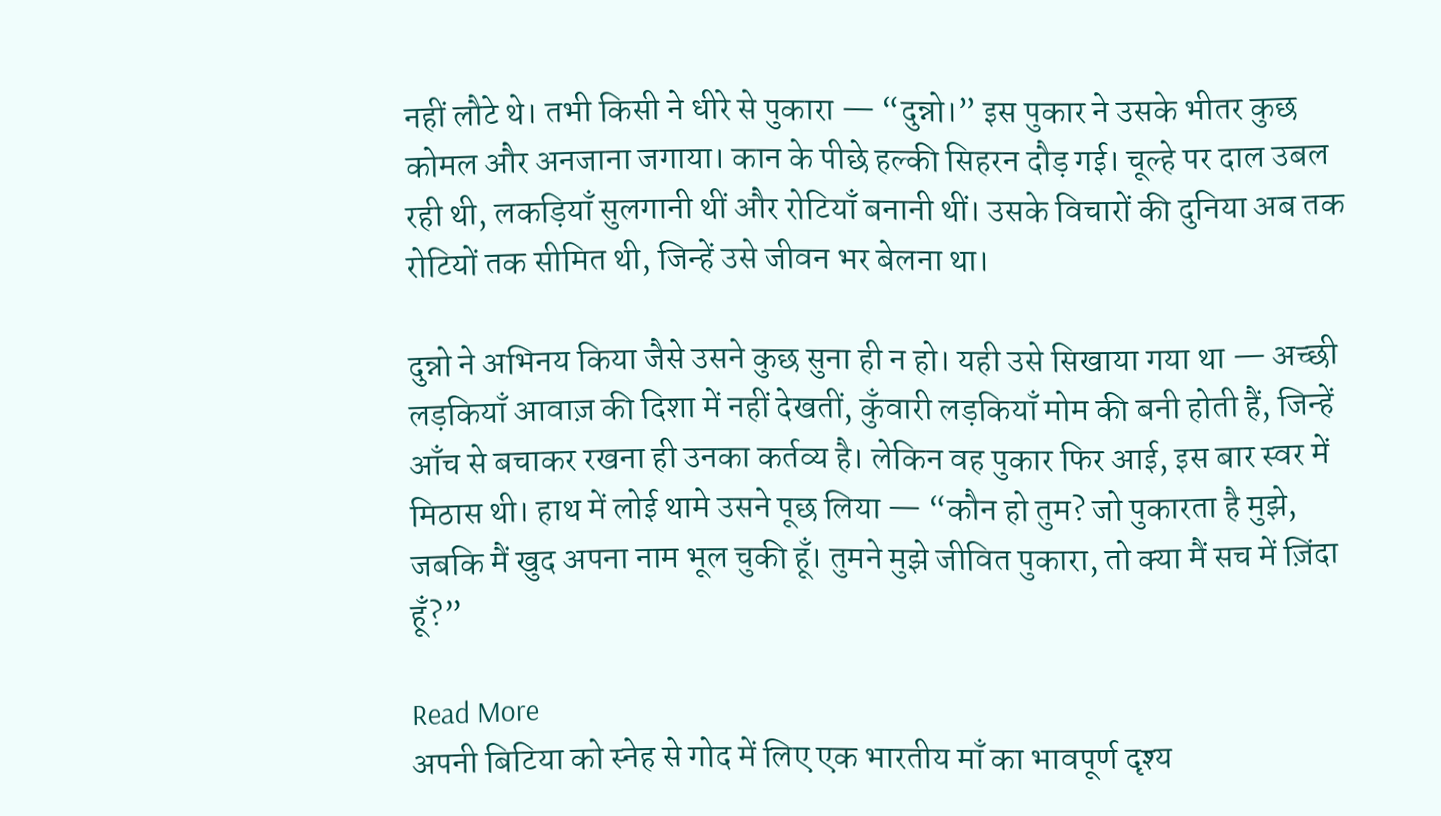नहीं लौटे थे। तभी किसी ने धीरे से पुकारा — “दुन्नो।” इस पुकार ने उसके भीतर कुछ कोमल और अनजाना जगाया। कान के पीछे हल्की सिहरन दौड़ गई। चूल्हे पर दाल उबल रही थी, लकड़ियाँ सुलगानी थीं और रोटियाँ बनानी थीं। उसके विचारों की दुनिया अब तक रोटियों तक सीमित थी, जिन्हें उसे जीवन भर बेलना था।

दुन्नो ने अभिनय किया जैसे उसने कुछ सुना ही न हो। यही उसे सिखाया गया था — अच्छी लड़कियाँ आवाज़ की दिशा में नहीं देखतीं, कुँवारी लड़कियाँ मोम की बनी होती हैं, जिन्हें आँच से बचाकर रखना ही उनका कर्तव्य है। लेकिन वह पुकार फिर आई, इस बार स्वर में मिठास थी। हाथ में लोई थामे उसने पूछ लिया — “कौन हो तुम? जो पुकारता है मुझे, जबकि मैं खुद अपना नाम भूल चुकी हूँ। तुमने मुझे जीवित पुकारा, तो क्या मैं सच में ज़िंदा हूँ?”

Read More
अपनी बिटिया को स्नेह से गोद में लिए एक भारतीय माँ का भावपूर्ण दृश्य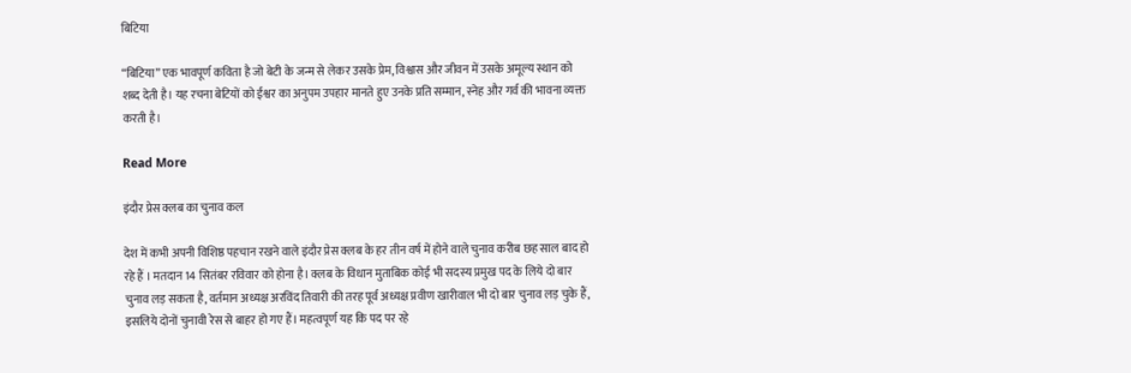बिटिया

“बिटिया” एक भावपूर्ण कविता है जो बेटी के जन्म से लेकर उसके प्रेम, विश्वास और जीवन में उसके अमूल्य स्थान को शब्द देती है। यह रचना बेटियों को ईश्वर का अनुपम उपहार मानते हुए उनके प्रति सम्मान, स्नेह और गर्व की भावना व्यक्त करती है।

Read More

इंदौर प्रेस क्लब का चुनाव कल

देश में कभी अपनी विशिष्ठ पहचान रखने वाले इंदौर प्रेस क्लब के हर तीन वर्ष में होने वाले चुनाव करीब छह साल बाद हो रहे हैं । मतदान 14 सितंबर रविवार को होना है। क्लब के विधान मुताबिक कोई भी सदस्य प्रमुख पद के लिये दो बार चुनाव लड़ सकता है, वर्तमान अध्यक्ष अरविंद तिवारी की तरह पूर्व अध्यक्ष प्रवीण खारीवाल भी दो बार चुनाव लड़ चुके हैं, इसलिये दोनों चुनावी रेस से बाहर हो गए हैं। महत्वपूर्ण यह कि पद पर रहे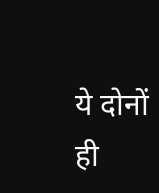ये दोनों ही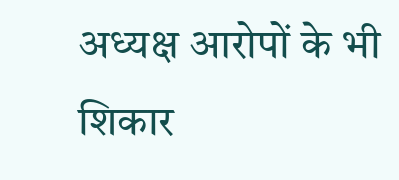अध्यक्ष आरोपों के भी शिकार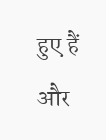हुए हैं और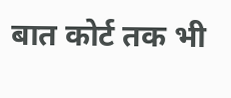बात कोर्ट तक भी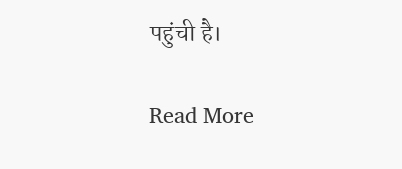पहुंची है।

Read More